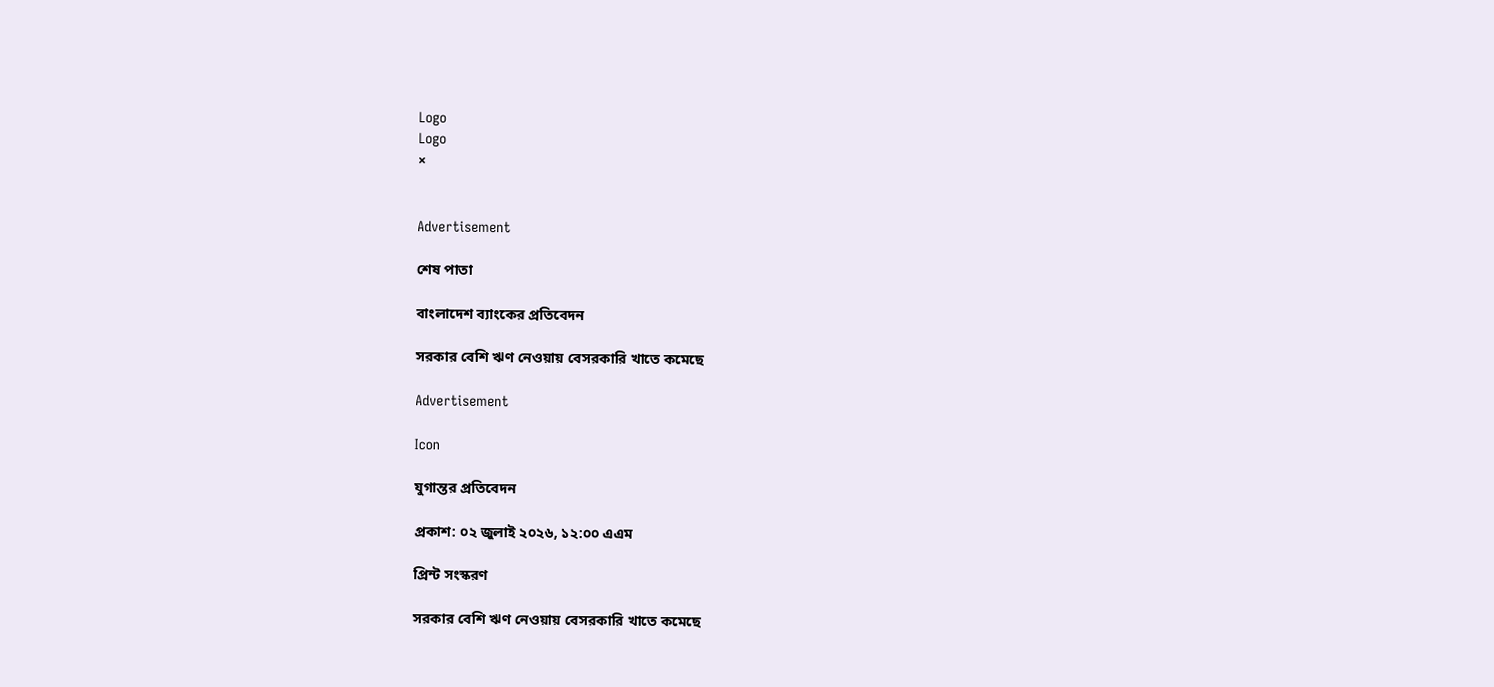Logo
Logo
×


Advertisement

শেষ পাতা

বাংলাদেশ ব্যাংকের প্রতিবেদন

সরকার বেশি ঋণ নেওয়ায় বেসরকারি খাতে কমেছে

Advertisement

Icon

যুগান্তর প্রতিবেদন

প্রকাশ: ০২ জুলাই ২০২৬, ১২:০০ এএম

প্রিন্ট সংস্করণ

সরকার বেশি ঋণ নেওয়ায় বেসরকারি খাতে কমেছে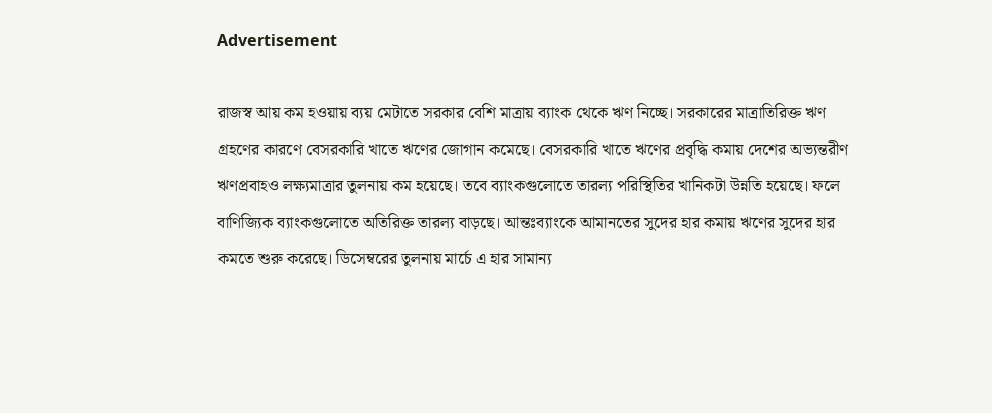Advertisement

রাজস্ব আয় কম হওয়ায় ব্যয় মেটাতে সরকার বেশি মাত্রায় ব্যাংক থেকে ঋণ নিচ্ছে। সরকারের মাত্রাতিরিক্ত ঋণ গ্রহণের কারণে বেসরকারি খাতে ঋণের জোগান কমেছে। বেসরকারি খাতে ঋণের প্রবৃদ্ধি কমায় দেশের অভ্যন্তরীণ ঋণপ্রবাহও লক্ষ্যমাত্রার তুলনায় কম হয়েছে। তবে ব্যাংকগুলোতে তারল্য পরিস্থিতির খানিকটা উন্নতি হয়েছে। ফলে বাণিজ্যিক ব্যাংকগুলোতে অতিরিক্ত তারল্য বাড়ছে। আন্তঃব্যাংকে আমানতের সুদের হার কমায় ঋণের সুদের হার কমতে শুরু করেছে। ডিসেম্বরের তুলনায় মার্চে এ হার সামান্য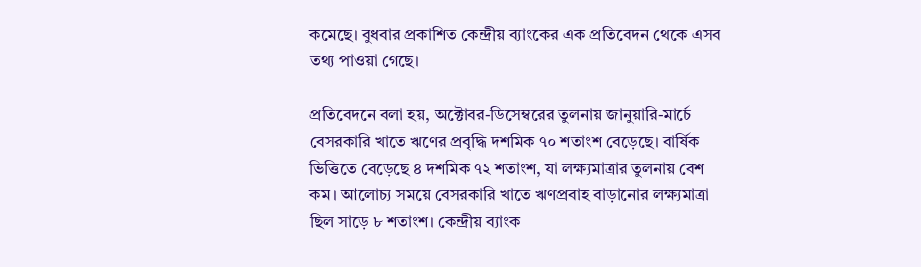কমেছে। বুধবার প্রকাশিত কেন্দ্রীয় ব্যাংকের এক প্রতিবেদন থেকে এসব তথ্য পাওয়া গেছে।

প্রতিবেদনে বলা হয়, অক্টোবর-ডিসেম্বরের তুলনায় জানুয়ারি-মার্চে বেসরকারি খাতে ঋণের প্রবৃদ্ধি দশমিক ৭০ শতাংশ বেড়েছে। বার্ষিক ভিত্তিতে বেড়েছে ৪ দশমিক ৭২ শতাংশ, যা লক্ষ্যমাত্রার তুলনায় বেশ কম। আলোচ্য সময়ে বেসরকারি খাতে ঋণপ্রবাহ বাড়ানোর লক্ষ্যমাত্রা ছিল সাড়ে ৮ শতাংশ। কেন্দ্রীয় ব্যাংক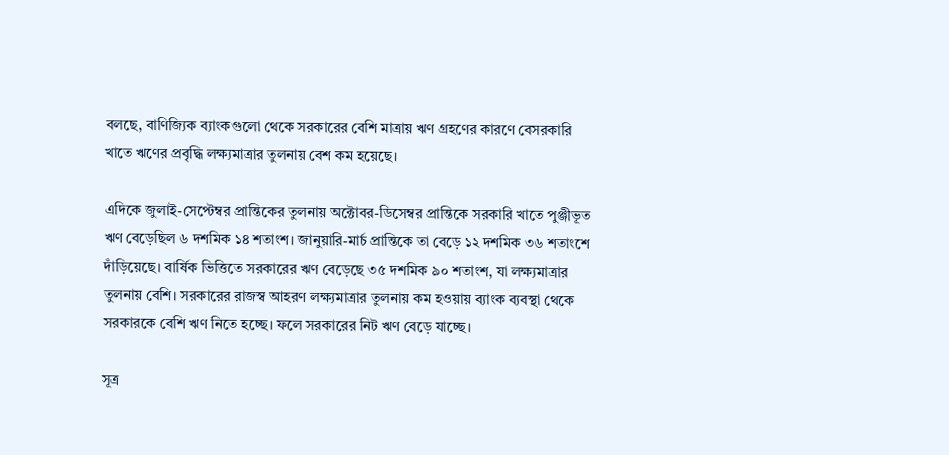বলছে, বাণিজ্যিক ব্যাংকগুলো থেকে সরকারের বেশি মাত্রায় ঋণ গ্রহণের কারণে বেসরকারি খাতে ঋণের প্রবৃদ্ধি লক্ষ্যমাত্রার তুলনায় বেশ কম হয়েছে।

এদিকে জুলাই-সেপ্টেম্বর প্রান্তিকের তুলনায় অক্টোবর-ডিসেম্বর প্রান্তিকে সরকারি খাতে পুঞ্জীভূত ঋণ বেড়েছিল ৬ দশমিক ১৪ শতাংশ। জানুয়ারি-মার্চ প্রান্তিকে তা বেড়ে ১২ দশমিক ৩৬ শতাংশে দাঁড়িয়েছে। বার্ষিক ভিত্তিতে সরকারের ঋণ বেড়েছে ৩৫ দশমিক ৯০ শতাংশ, যা লক্ষ্যমাত্রার তুলনায় বেশি। সরকারের রাজস্ব আহরণ লক্ষ্যমাত্রার তুলনায় কম হওয়ায় ব্যাংক ব্যবস্থা থেকে সরকারকে বেশি ঋণ নিতে হচ্ছে। ফলে সরকারের নিট ঋণ বেড়ে যাচ্ছে।

সূত্র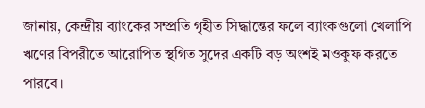জানায়, কেন্দ্রীয় ব্যাংকের সম্প্রতি গৃহীত সিদ্ধান্তের ফলে ব্যাংকগুলো খেলাপি ঋণের বিপরীতে আরোপিত স্থগিত সুদের একটি বড় অংশই মওকুফ করতে পারবে।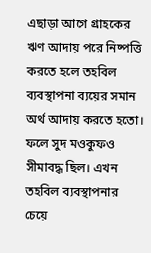এছাড়া আগে গ্রাহকের ঋণ আদায় পরে নিষ্পত্তি করতে হলে তহবিল ব্যবস্থাপনা ব্যয়ের সমান অর্থ আদায় করতে হতো। ফলে সুদ মওকুফও সীমাবদ্ধ ছিল। এখন তহবিল ব্যবস্থাপনার চেয়ে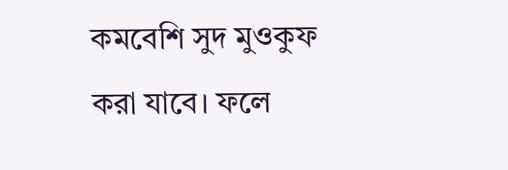কমবেশি সুদ মুওকুফ করা যাবে। ফলে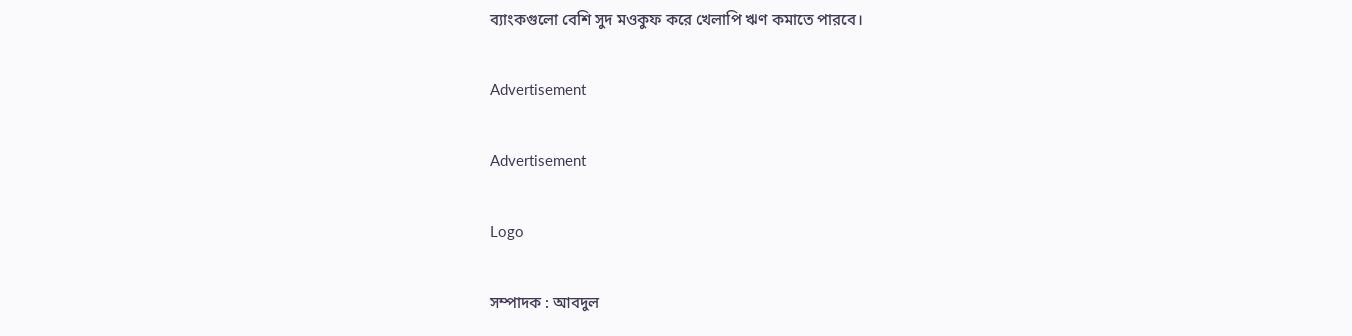ব্যাংকগুলো বেশি সুদ মওকুফ করে খেলাপি ঋণ কমাতে পারবে।

Advertisement

Advertisement

Logo

সম্পাদক : আবদুল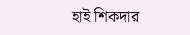হাই শিকদার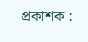প্রকাশক :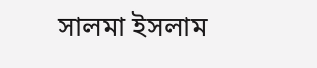সালমা ইসলাম